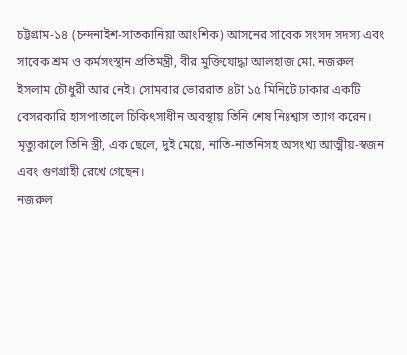চট্টগ্রাম-১৪ (চন্দনাইশ-সাতকানিয়া আংশিক) আসনের সাবেক সংসদ সদস্য এবং সাবেক শ্রম ও কর্মসংস্থান প্রতিমন্ত্রী, বীর মুক্তিযোদ্ধা আলহাজ মো. নজরুল ইসলাম চৌধুরী আর নেই। সোমবার ভোররাত ৪টা ১৫ মিনিটে ঢাকার একটি বেসরকারি হাসপাতালে চিকিৎসাধীন অবস্থায় তিনি শেষ নিঃশ্বাস ত্যাগ করেন। মৃত্যুকালে তিনি স্ত্রী, এক ছেলে, দুই মেয়ে, নাতি-নাতনিসহ অসংখ্য আত্মীয়-স্বজন এবং গুণগ্রাহী রেখে গেছেন।
নজরুল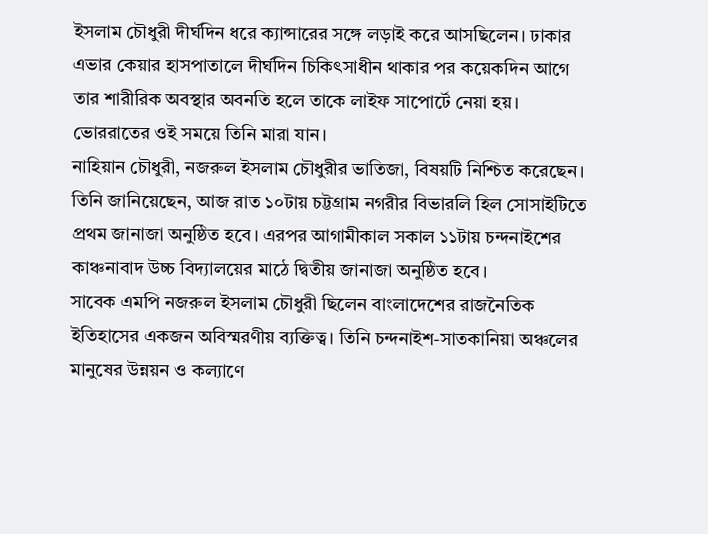ইসলাম চৌধুরী দীর্ঘদিন ধরে ক্যান্সারের সঙ্গে লড়াই করে আসছিলেন। ঢাকার এভার কেয়ার হাসপাতালে দীর্ঘদিন চিকিৎসাধীন থাকার পর কয়েকদিন আগে তার শারীরিক অবস্থার অবনতি হলে তাকে লাইফ সাপোর্টে নেয়া হয়। ভোররাতের ওই সময়ে তিনি মারা যান।
নাহিয়ান চৌধুরী, নজরুল ইসলাম চৌধুরীর ভাতিজা, বিষয়টি নিশ্চিত করেছেন। তিনি জানিয়েছেন, আজ রাত ১০টায় চট্টগ্রাম নগরীর বিভারলি হিল সোসাইটিতে প্রথম জানাজা অনুষ্ঠিত হবে। এরপর আগামীকাল সকাল ১১টায় চন্দনাইশের কাঞ্চনাবাদ উচ্চ বিদ্যালয়ের মাঠে দ্বিতীয় জানাজা অনুষ্ঠিত হবে।
সাবেক এমপি নজরুল ইসলাম চৌধুরী ছিলেন বাংলাদেশের রাজনৈতিক ইতিহাসের একজন অবিস্মরণীয় ব্যক্তিত্ব। তিনি চন্দনাইশ-সাতকানিয়া অঞ্চলের মানুষের উন্নয়ন ও কল্যাণে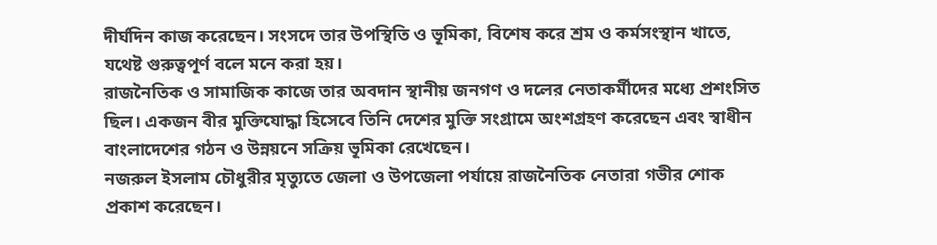দীর্ঘদিন কাজ করেছেন। সংসদে তার উপস্থিতি ও ভূমিকা, বিশেষ করে শ্রম ও কর্মসংস্থান খাতে, যথেষ্ট গুরুত্বপূর্ণ বলে মনে করা হয়।
রাজনৈতিক ও সামাজিক কাজে তার অবদান স্থানীয় জনগণ ও দলের নেতাকর্মীদের মধ্যে প্রশংসিত ছিল। একজন বীর মুক্তিযোদ্ধা হিসেবে তিনি দেশের মুক্তি সংগ্রামে অংশগ্রহণ করেছেন এবং স্বাধীন বাংলাদেশের গঠন ও উন্নয়নে সক্রিয় ভূমিকা রেখেছেন।
নজরুল ইসলাম চৌধুরীর মৃত্যুতে জেলা ও উপজেলা পর্যায়ে রাজনৈতিক নেতারা গভীর শোক প্রকাশ করেছেন।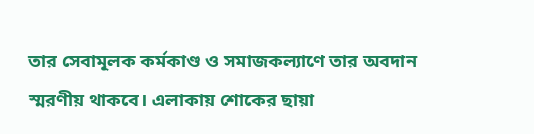তার সেবামূলক কর্মকাণ্ড ও সমাজকল্যাণে তার অবদান স্মরণীয় থাকবে। এলাকায় শোকের ছায়া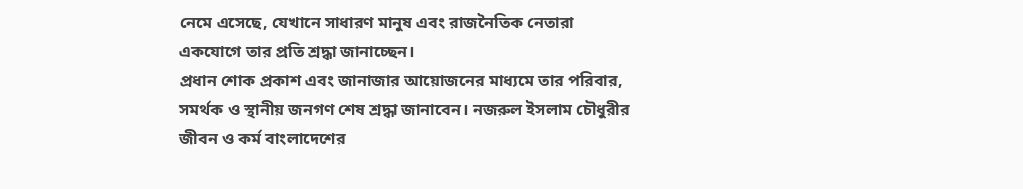নেমে এসেছে, যেখানে সাধারণ মানুষ এবং রাজনৈতিক নেতারা একযোগে তার প্রতি শ্রদ্ধা জানাচ্ছেন।
প্রধান শোক প্রকাশ এবং জানাজার আয়োজনের মাধ্যমে তার পরিবার, সমর্থক ও স্থানীয় জনগণ শেষ শ্রদ্ধা জানাবেন। নজরুল ইসলাম চৌধুরীর জীবন ও কর্ম বাংলাদেশের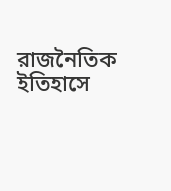রাজনৈতিক ইতিহাসে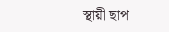স্থায়ী ছাপ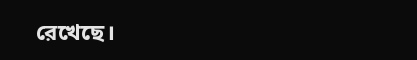রেখেছে।